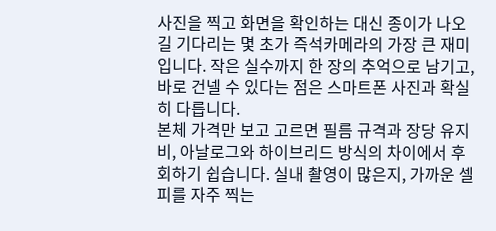사진을 찍고 화면을 확인하는 대신 종이가 나오길 기다리는 몇 초가 즉석카메라의 가장 큰 재미입니다. 작은 실수까지 한 장의 추억으로 남기고, 바로 건넬 수 있다는 점은 스마트폰 사진과 확실히 다릅니다.
본체 가격만 보고 고르면 필름 규격과 장당 유지비, 아날로그와 하이브리드 방식의 차이에서 후회하기 쉽습니다. 실내 촬영이 많은지, 가까운 셀피를 자주 찍는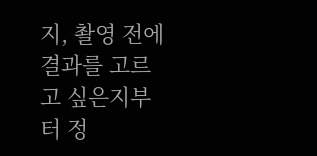지, 촬영 전에 결과를 고르고 싶은지부터 정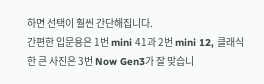하면 선택이 훨씬 간단해집니다.
간편한 입문용은 1번 mini 41과 2번 mini 12, 클래식한 큰 사진은 3번 Now Gen3가 잘 맞습니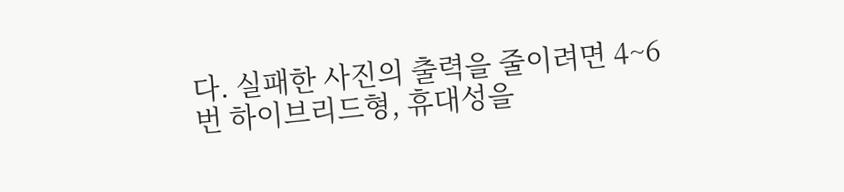다. 실패한 사진의 출력을 줄이려면 4~6번 하이브리드형, 휴대성을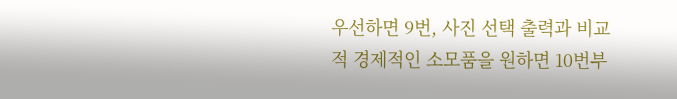우선하면 9번, 사진 선택 출력과 비교적 경제적인 소모품을 원하면 10번부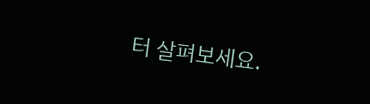터 살펴보세요.